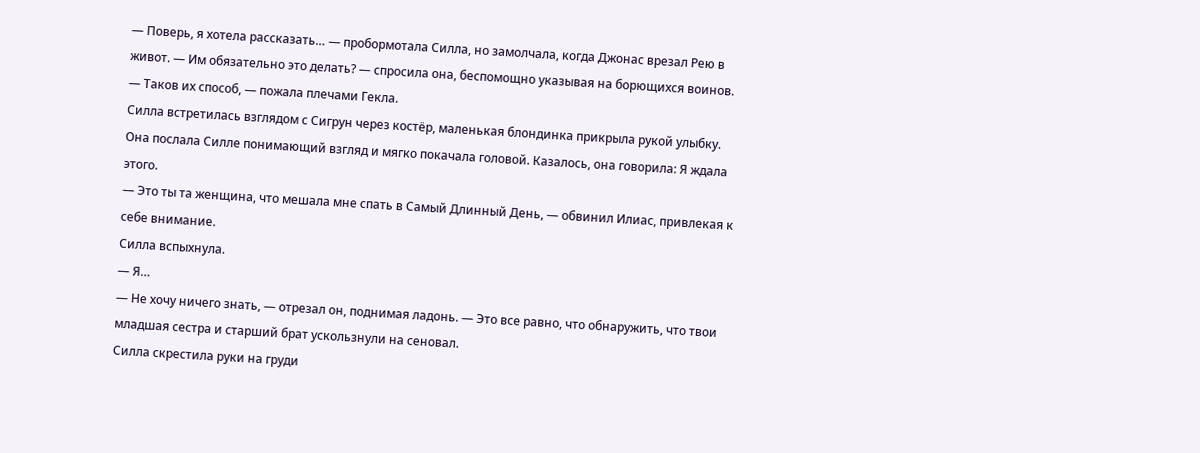— Поверь, я хотела рассказать… — пробормотала Силла, но замолчала, когда Джонас врезал Рею в живот. — Им обязательно это делать? — спросила она, беспомощно указывая на борющихся воинов.
— Таков их способ, — пожала плечами Гекла.
Силла встретилась взглядом с Сигрун через костёр, маленькая блондинка прикрыла рукой улыбку. Она послала Силле понимающий взгляд и мягко покачала головой. Казалось, она говорила: Я ждала этого.
— Это ты та женщина, что мешала мне спать в Самый Длинный День, — обвинил Илиас, привлекая к себе внимание.
Силла вспыхнула.
— Я…
— Не хочу ничего знать, — отрезал он, поднимая ладонь. — Это все равно, что обнаружить, что твои младшая сестра и старший брат ускользнули на сеновал.
Силла скрестила руки на груди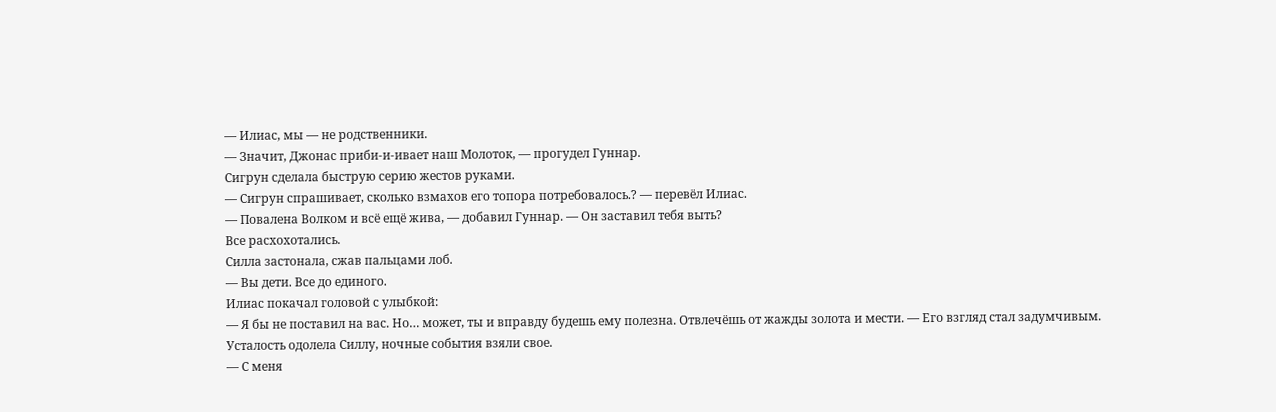— Илиас, мы — не родственники.
— Значит, Джонас приби-и-ивает наш Молоток, — прогудел Гуннар.
Сигрун сделала быструю серию жестов руками.
— Сигрун спрашивает, сколько взмахов его топора потребовалось.? — перевёл Илиас.
— Повалена Волком и всё ещё жива, — добавил Гуннар. — Он заставил тебя выть?
Все расхохотались.
Силла застонала, сжав пальцами лоб.
— Вы дети. Все до единого.
Илиас покачал головой с улыбкой:
— Я бы не поставил на вас. Но… может, ты и вправду будешь ему полезна. Отвлечёшь от жажды золота и мести. — Его взгляд стал задумчивым.
Усталость одолела Силлу, ночные события взяли свое.
— С меня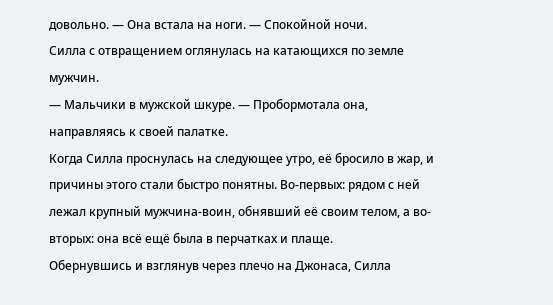довольно. — Она встала на ноги. — Спокойной ночи.
Силла с отвращением оглянулась на катающихся по земле мужчин.
— Мальчики в мужской шкуре. — Пробормотала она, направляясь к своей палатке.
Когда Силла проснулась на следующее утро, её бросило в жар, и причины этого стали быстро понятны. Во-первых: рядом с ней лежал крупный мужчина-воин, обнявший её своим телом, а во-вторых: она всё ещё была в перчатках и плаще.
Обернувшись и взглянув через плечо на Джонаса, Силла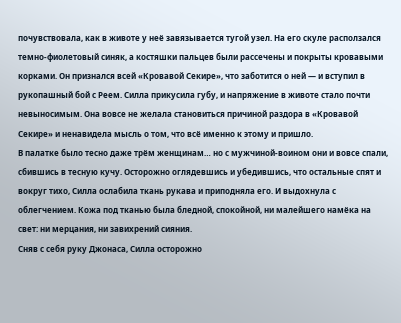почувствовала, как в животе у неё завязывается тугой узел. На его скуле расползался темно-фиолетовый синяк, а костяшки пальцев были рассечены и покрыты кровавыми корками. Он признался всей «Кровавой Секире», что заботится о ней — и вступил в рукопашный бой с Реем. Силла прикусила губу, и напряжение в животе стало почти невыносимым. Она вовсе не желала становиться причиной раздора в «Кровавой Секире» и ненавидела мысль о том, что всё именно к этому и пришло.
В палатке было тесно даже трём женщинам… но с мужчиной-воином они и вовсе спали, сбившись в тесную кучу. Осторожно оглядевшись и убедившись, что остальные спят и вокруг тихо, Силла ослабила ткань рукава и приподняла его. И выдохнула с облегчением. Кожа под тканью была бледной, спокойной, ни малейшего намёка на свет: ни мерцания, ни завихрений сияния.
Сняв с себя руку Джонаса, Силла осторожно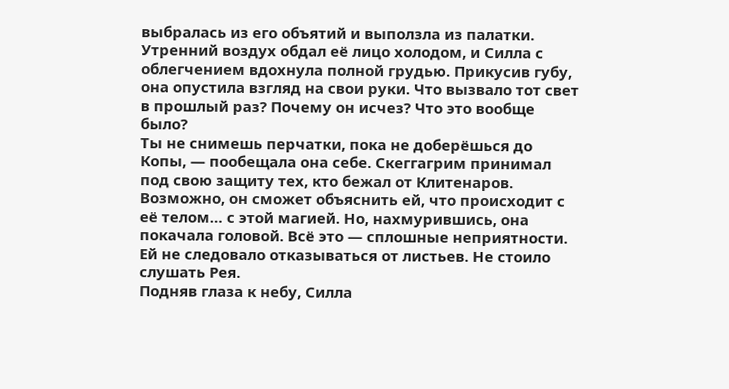выбралась из его объятий и выползла из палатки.
Утренний воздух обдал её лицо холодом, и Силла с облегчением вдохнула полной грудью. Прикусив губу, она опустила взгляд на свои руки. Что вызвало тот свет в прошлый раз? Почему он исчез? Что это вообще было?
Ты не снимешь перчатки, пока не доберёшься до Копы, — пообещала она себе. Скеггагрим принимал под свою защиту тех, кто бежал от Клитенаров. Возможно, он сможет объяснить ей, что происходит с её телом… с этой магией. Но, нахмурившись, она покачала головой. Всё это — сплошные неприятности. Ей не следовало отказываться от листьев. Не стоило слушать Рея.
Подняв глаза к небу, Силла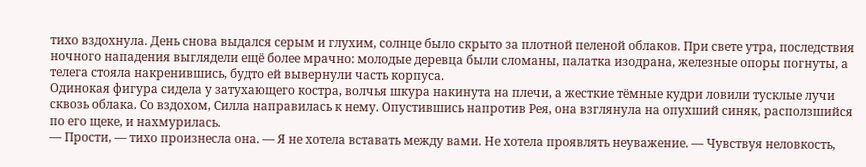тихо вздохнула. День снова выдался серым и глухим, солнце было скрыто за плотной пеленой облаков. При свете утра, последствия ночного нападения выглядели ещё более мрачно: молодые деревца были сломаны, палатка изодрана, железные опоры погнуты, а телега стояла накренившись, будто ей вывернули часть корпуса.
Одинокая фигура сидела у затухающего костра, волчья шкура накинута на плечи, а жесткие тёмные кудри ловили тусклые лучи сквозь облака. Со вздохом, Силла направилась к нему. Опустившись напротив Рея, она взглянула на опухший синяк, расползшийся по его щеке, и нахмурилась.
— Прости, — тихо произнесла она. — Я не хотела вставать между вами. Не хотела проявлять неуважение. — Чувствуя неловкость,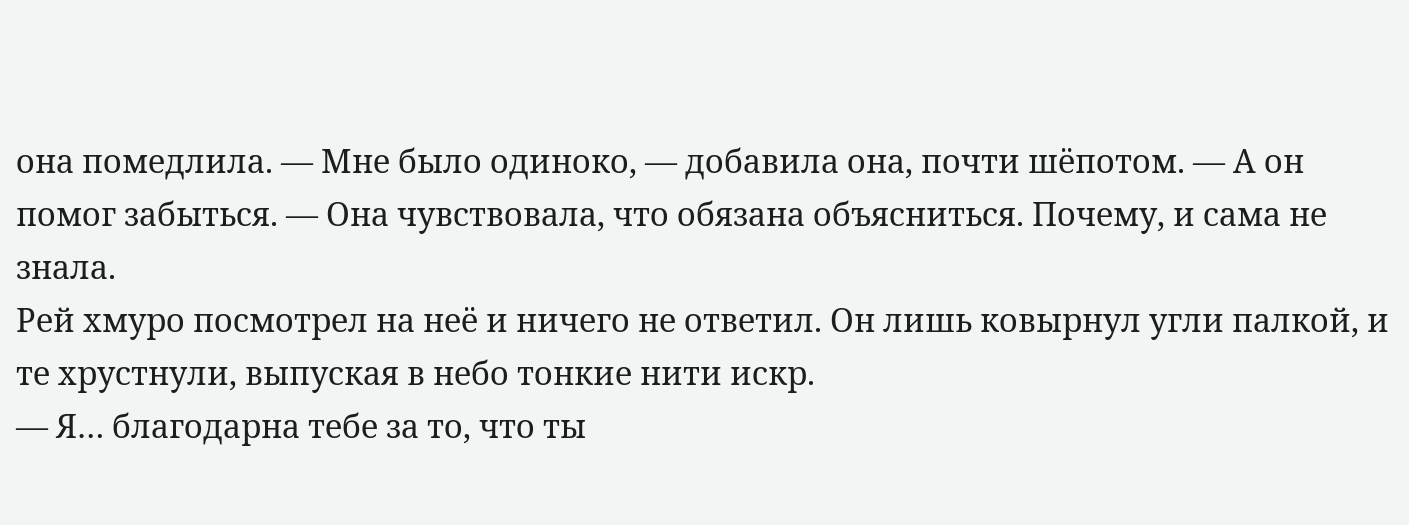она помедлила. — Мне было одиноко, — добавила она, почти шёпотом. — А он помог забыться. — Она чувствовала, что обязана объясниться. Почему, и сама не знала.
Рей хмуро посмотрел на неё и ничего не ответил. Он лишь ковырнул угли палкой, и те хрустнули, выпуская в небо тонкие нити искр.
— Я… благодарна тебе за то, что ты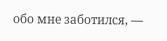обо мне заботился, —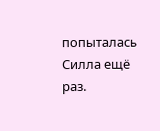попыталась Силла ещё раз.